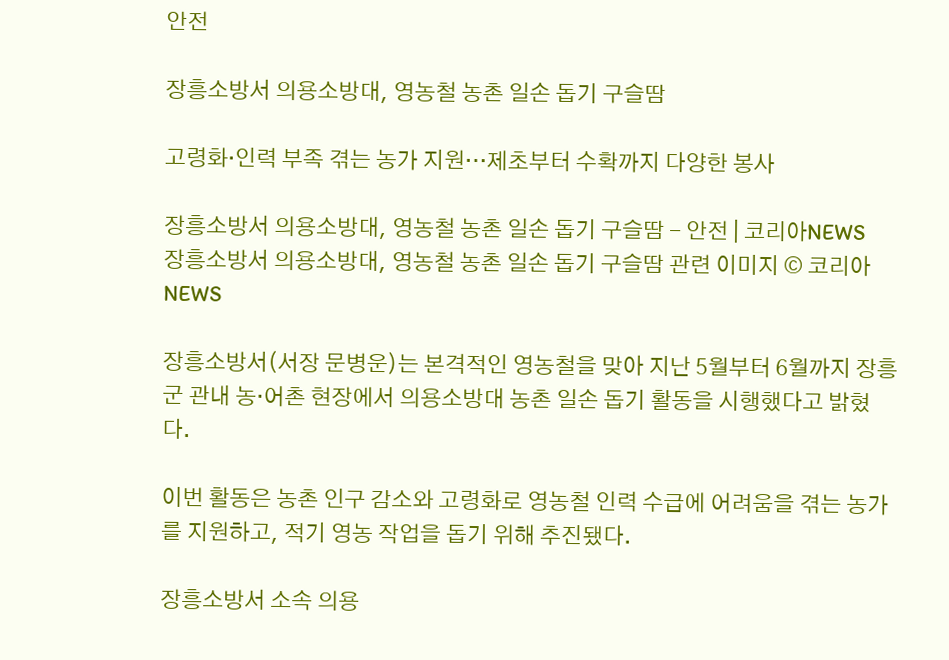안전

장흥소방서 의용소방대, 영농철 농촌 일손 돕기 구슬땀

고령화·인력 부족 겪는 농가 지원…제초부터 수확까지 다양한 봉사

장흥소방서 의용소방대, 영농철 농촌 일손 돕기 구슬땀 - 안전 | 코리아NEWS
장흥소방서 의용소방대, 영농철 농촌 일손 돕기 구슬땀 관련 이미지 © 코리아NEWS

장흥소방서(서장 문병운)는 본격적인 영농철을 맞아 지난 5월부터 6월까지 장흥군 관내 농·어촌 현장에서 의용소방대 농촌 일손 돕기 활동을 시행했다고 밝혔다.

이번 활동은 농촌 인구 감소와 고령화로 영농철 인력 수급에 어려움을 겪는 농가를 지원하고, 적기 영농 작업을 돕기 위해 추진됐다.

장흥소방서 소속 의용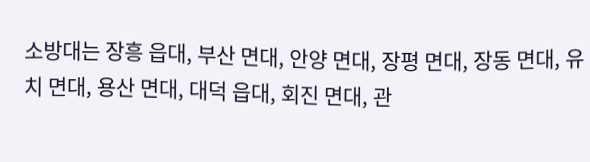소방대는 장흥 읍대, 부산 면대, 안양 면대, 장평 면대, 장동 면대, 유치 면대, 용산 면대, 대덕 읍대, 회진 면대, 관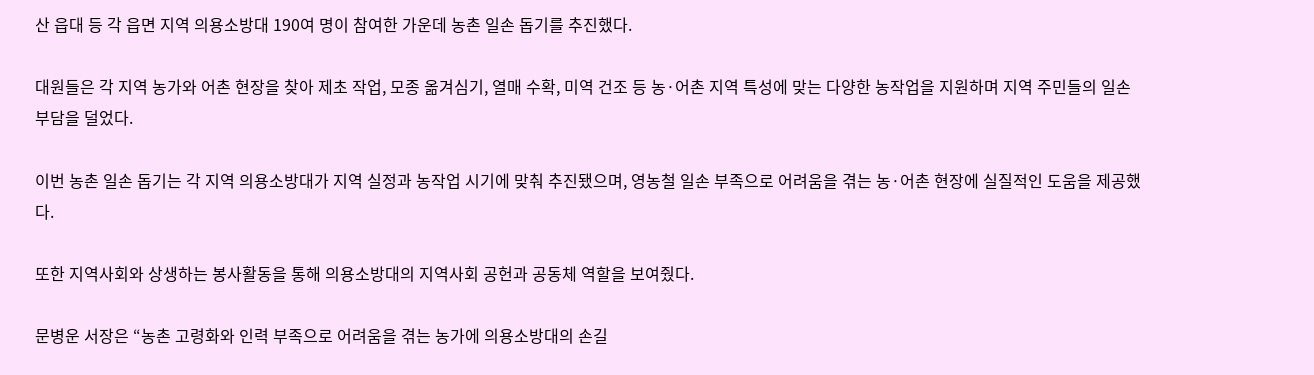산 읍대 등 각 읍면 지역 의용소방대 190여 명이 참여한 가운데 농촌 일손 돕기를 추진했다.

대원들은 각 지역 농가와 어촌 현장을 찾아 제초 작업, 모종 옮겨심기, 열매 수확, 미역 건조 등 농·어촌 지역 특성에 맞는 다양한 농작업을 지원하며 지역 주민들의 일손 부담을 덜었다.

이번 농촌 일손 돕기는 각 지역 의용소방대가 지역 실정과 농작업 시기에 맞춰 추진됐으며, 영농철 일손 부족으로 어려움을 겪는 농·어촌 현장에 실질적인 도움을 제공했다.

또한 지역사회와 상생하는 봉사활동을 통해 의용소방대의 지역사회 공헌과 공동체 역할을 보여줬다.

문병운 서장은 “농촌 고령화와 인력 부족으로 어려움을 겪는 농가에 의용소방대의 손길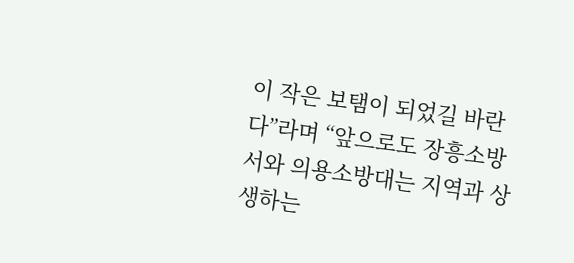이 작은 보탬이 되었길 바란다”라며 “앞으로도 장흥소방서와 의용소방대는 지역과 상생하는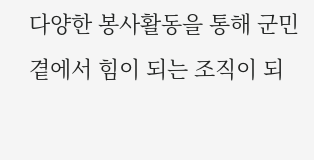다양한 봉사활동을 통해 군민 곁에서 힘이 되는 조직이 되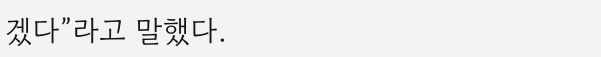겠다”라고 말했다.